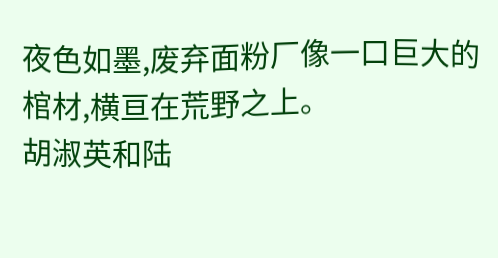夜色如墨,废弃面粉厂像一口巨大的棺材,横亘在荒野之上。
胡淑英和陆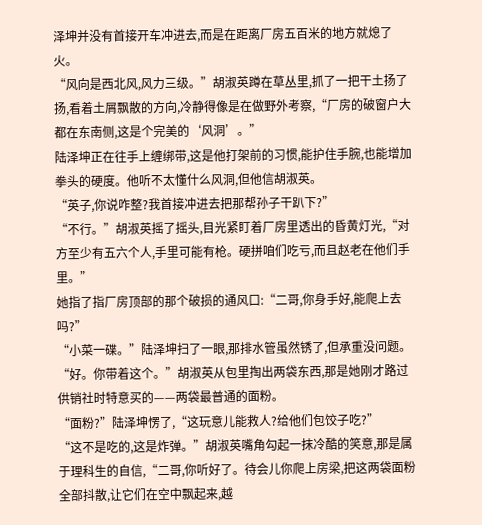泽坤并没有首接开车冲进去,而是在距离厂房五百米的地方就熄了火。
“风向是西北风,风力三级。”胡淑英蹲在草丛里,抓了一把干土扬了扬,看着土屑飘散的方向,冷静得像是在做野外考察,“厂房的破窗户大都在东南侧,这是个完美的‘风洞’。”
陆泽坤正在往手上缠绑带,这是他打架前的习惯,能护住手腕,也能增加拳头的硬度。他听不太懂什么风洞,但他信胡淑英。
“英子,你说咋整?我首接冲进去把那帮孙子干趴下?”
“不行。”胡淑英摇了摇头,目光紧盯着厂房里透出的昏黄灯光,“对方至少有五六个人,手里可能有枪。硬拼咱们吃亏,而且赵老在他们手里。”
她指了指厂房顶部的那个破损的通风口:“二哥,你身手好,能爬上去吗?”
“小菜一碟。”陆泽坤扫了一眼,那排水管虽然锈了,但承重没问题。
“好。你带着这个。”胡淑英从包里掏出两袋东西,那是她刚才路过供销社时特意买的——两袋最普通的面粉。
“面粉?”陆泽坤愣了,“这玩意儿能救人?给他们包饺子吃?”
“这不是吃的,这是炸弹。”胡淑英嘴角勾起一抹冷酷的笑意,那是属于理科生的自信,“二哥,你听好了。待会儿你爬上房梁,把这两袋面粉全部抖散,让它们在空中飘起来,越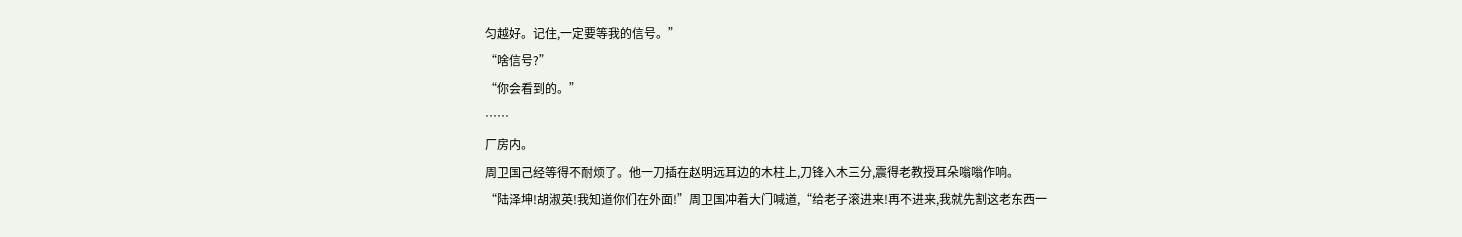匀越好。记住,一定要等我的信号。”
“啥信号?”
“你会看到的。”
……
厂房内。
周卫国己经等得不耐烦了。他一刀插在赵明远耳边的木柱上,刀锋入木三分,震得老教授耳朵嗡嗡作响。
“陆泽坤!胡淑英!我知道你们在外面!”周卫国冲着大门喊道,“给老子滚进来!再不进来,我就先割这老东西一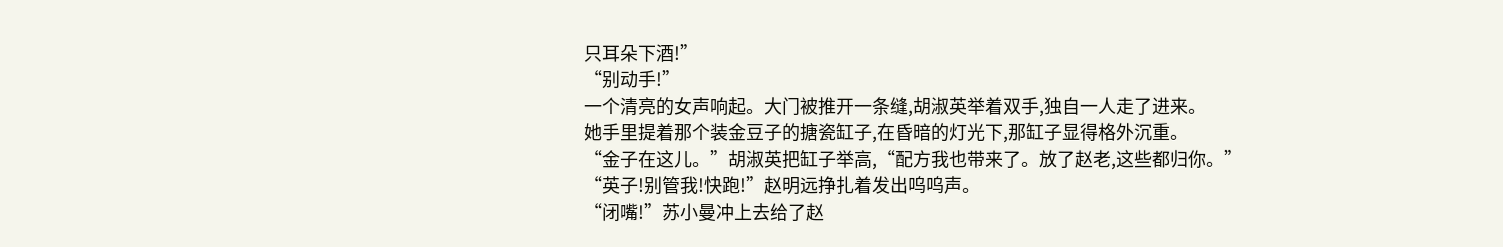只耳朵下酒!”
“别动手!”
一个清亮的女声响起。大门被推开一条缝,胡淑英举着双手,独自一人走了进来。
她手里提着那个装金豆子的搪瓷缸子,在昏暗的灯光下,那缸子显得格外沉重。
“金子在这儿。”胡淑英把缸子举高,“配方我也带来了。放了赵老,这些都归你。”
“英子!别管我!快跑!”赵明远挣扎着发出呜呜声。
“闭嘴!”苏小曼冲上去给了赵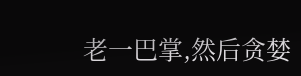老一巴掌,然后贪婪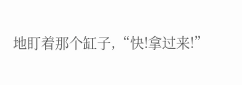地盯着那个缸子,“快!拿过来!”